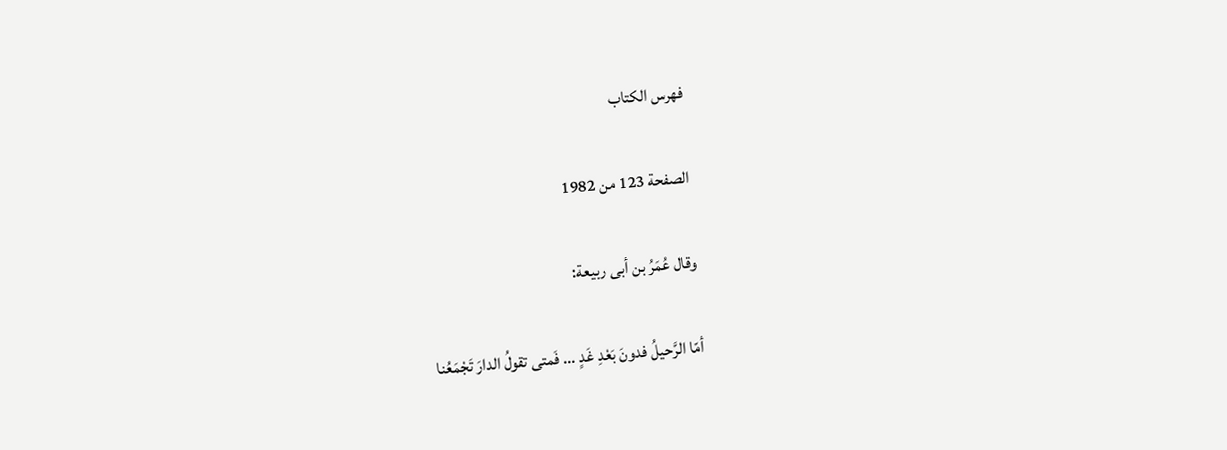فهرس الكتاب

الصفحة 123 من 1982

وقال عُمَرُ بن أبى ربيعة:

أمّا الرَّحيلُ فدونَ بَعْدِ غَدٍ ... فَمتى تقولُ الدارَ تَجْمَعُنا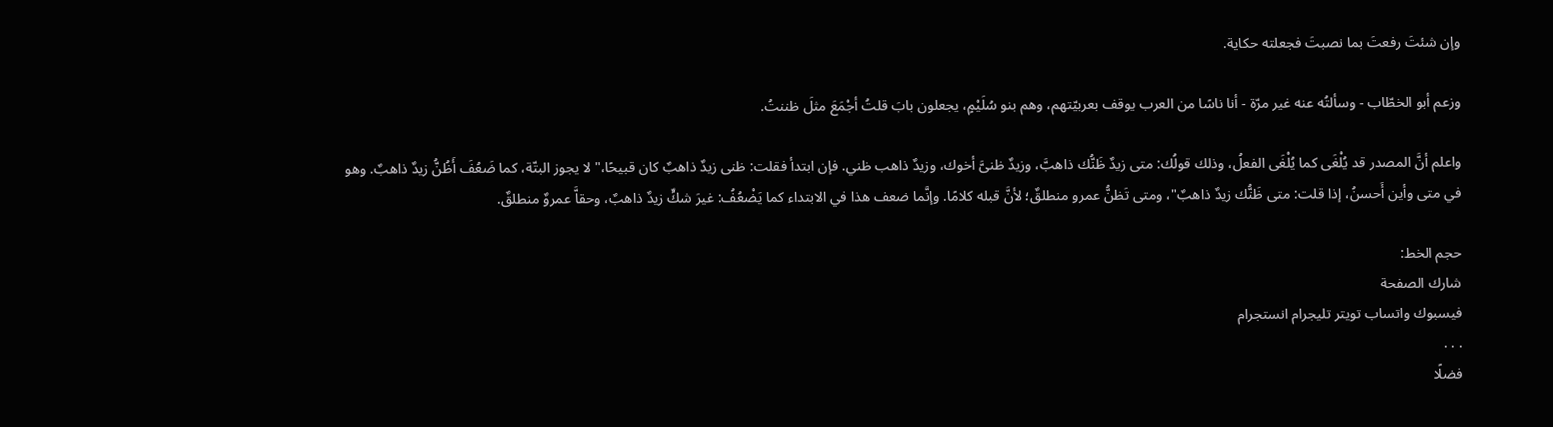وإن شئتَ رفعتَ بما نصبتَ فجعلته حكاية.

وزعم أبو الخطّاب - وسألتُه عنه غير مرّة - أنا ناسًا من العرب يوقف بعربيّتهم، وهم بنو سُلَيْمٍ، يجعلون بابَ قلتُ أجْمَعَ مثلَ ظننتُ.

واعلم أنَّ المصدر قد يُلْغَى كما يُلْغَى الفعلُ، وذلك قولُك: متى زيدٌ ظَنُّك ذاهبَّ، وزيدٌ ظنىَّ أخوك، وزيدٌ ذاهب ظني. فإن ابتدأ فقلت: ظنى زيدٌ ذاهبٌ كان قبيحًا،"لا يجوز البتّة، كما ضَعُفَ أَظُنُّ زيدٌ ذاهبٌ. وهو في متى وأين أَحسنُ، إذا قلت: متى ظَنُّك زيدٌ ذاهبٌ"، ومتى تَظنُّ عمرو منطلقٌ؛ لأنَّ قبله كلامًا. وإنَّما ضعف هذا في الابتداء كما يَضْعُفُ: غيرَ شكٍّ زيدٌ ذاهبٌ، وحقاَّ عمروٌ منطلقٌ.

حجم الخط:
شارك الصفحة
فيسبوك واتساب تويتر تليجرام انستجرام
. . .
فضلًا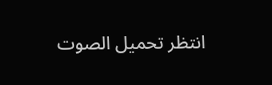انتظر تحميل الصوت